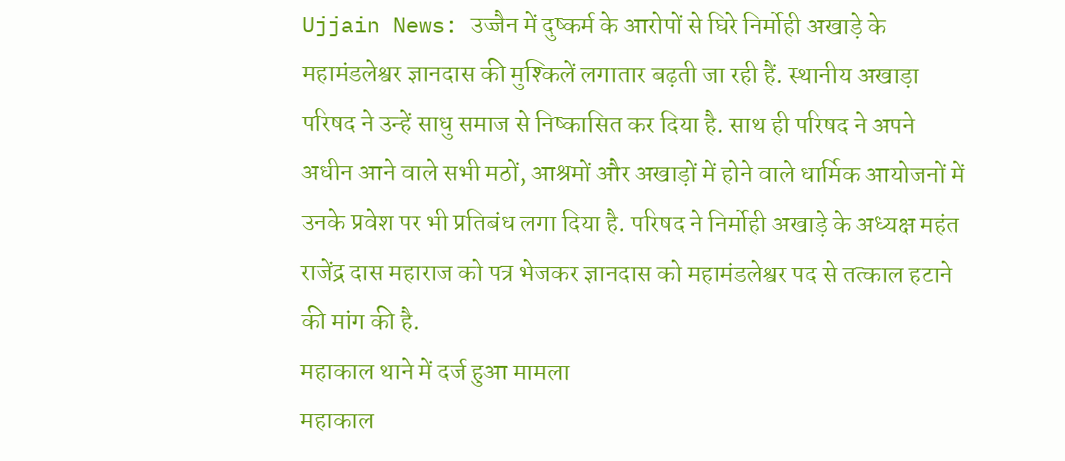Ujjain News: उज्जैन में दुष्कर्म के आरोपों से घिरे निर्मोही अखाड़े के महामंडलेश्वर ज्ञानदास की मुश्किलें लगातार बढ़ती जा रही हैं. स्थानीय अखाड़ा परिषद ने उन्हें साधु समाज से निष्कासित कर दिया है. साथ ही परिषद ने अपने अधीन आने वाले सभी मठों, आश्रमों और अखाड़ों में होने वाले धार्मिक आयोजनों में उनके प्रवेश पर भी प्रतिबंध लगा दिया है. परिषद ने निर्मोही अखाड़े के अध्यक्ष महंत राजेंद्र दास महाराज को पत्र भेजकर ज्ञानदास को महामंडलेश्वर पद से तत्काल हटाने की मांग की है.
महाकाल थाने में दर्ज हुआ मामला
महाकाल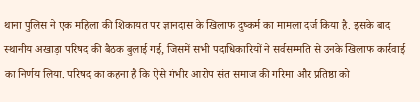थाना पुलिस ने एक महिला की शिकायत पर ज्ञानदास के खिलाफ दुष्कर्म का मामला दर्ज किया है. इसके बाद स्थानीय अखाड़ा परिषद की बैठक बुलाई गई, जिसमें सभी पदाधिकारियों ने सर्वसम्मति से उनके खिलाफ कार्रवाई का निर्णय लिया. परिषद का कहना है कि ऐसे गंभीर आरोप संत समाज की गरिमा और प्रतिष्ठा को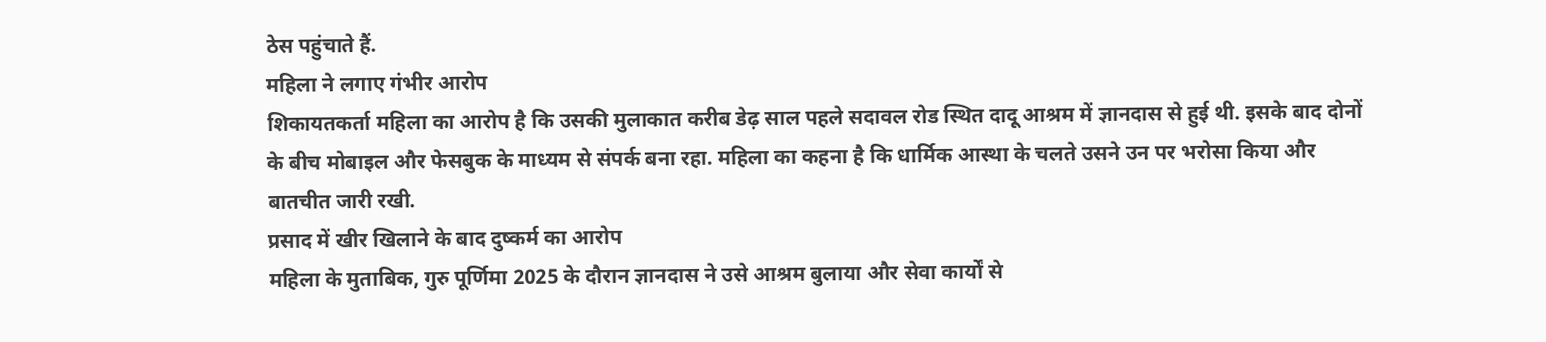ठेस पहुंचाते हैं.
महिला ने लगाए गंभीर आरोप
शिकायतकर्ता महिला का आरोप है कि उसकी मुलाकात करीब डेढ़ साल पहले सदावल रोड स्थित दादू आश्रम में ज्ञानदास से हुई थी. इसके बाद दोनों के बीच मोबाइल और फेसबुक के माध्यम से संपर्क बना रहा. महिला का कहना है कि धार्मिक आस्था के चलते उसने उन पर भरोसा किया और बातचीत जारी रखी.
प्रसाद में खीर खिलाने के बाद दुष्कर्म का आरोप
महिला के मुताबिक, गुरु पूर्णिमा 2025 के दौरान ज्ञानदास ने उसे आश्रम बुलाया और सेवा कार्यों से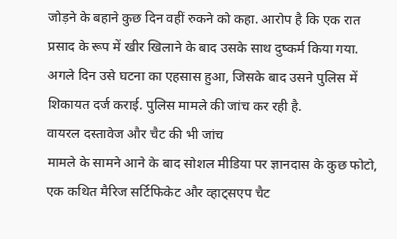जोड़ने के बहाने कुछ दिन वहीं रुकने को कहा. आरोप है कि एक रात प्रसाद के रूप में खीर खिलाने के बाद उसके साथ दुष्कर्म किया गया. अगले दिन उसे घटना का एहसास हुआ, जिसके बाद उसने पुलिस में शिकायत दर्ज कराई. पुलिस मामले की जांच कर रही है.
वायरल दस्तावेज और चैट की भी जांच
मामले के सामने आने के बाद सोशल मीडिया पर ज्ञानदास के कुछ फोटो, एक कथित मैरिज सर्टिफिकेट और व्हाट्सएप चैट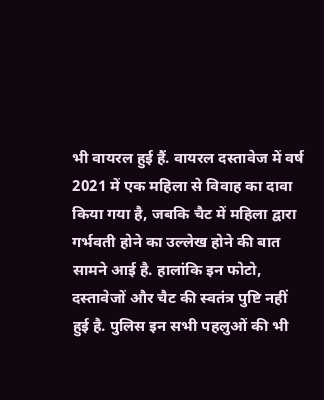भी वायरल हुई हैं. वायरल दस्तावेज में वर्ष 2021 में एक महिला से विवाह का दावा किया गया है, जबकि चैट में महिला द्वारा गर्भवती होने का उल्लेख होने की बात सामने आई है. हालांकि इन फोटो, दस्तावेजों और चैट की स्वतंत्र पुष्टि नहीं हुई है. पुलिस इन सभी पहलुओं की भी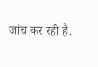जांच कर रही है.